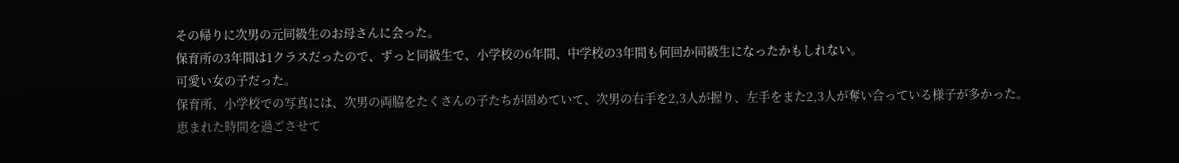その帰りに次男の元同級生のお母さんに会った。
保育所の3年間は1クラスだったので、ずっと同級生で、小学校の6年間、中学校の3年間も何回か同級生になったかもしれない。
可愛い女の子だった。
保育所、小学校での写真には、次男の両脇をたくさんの子たちが固めていて、次男の右手を2,3人が握り、左手をまた2,3人が奪い合っている様子が多かった。
恵まれた時間を過ごさせて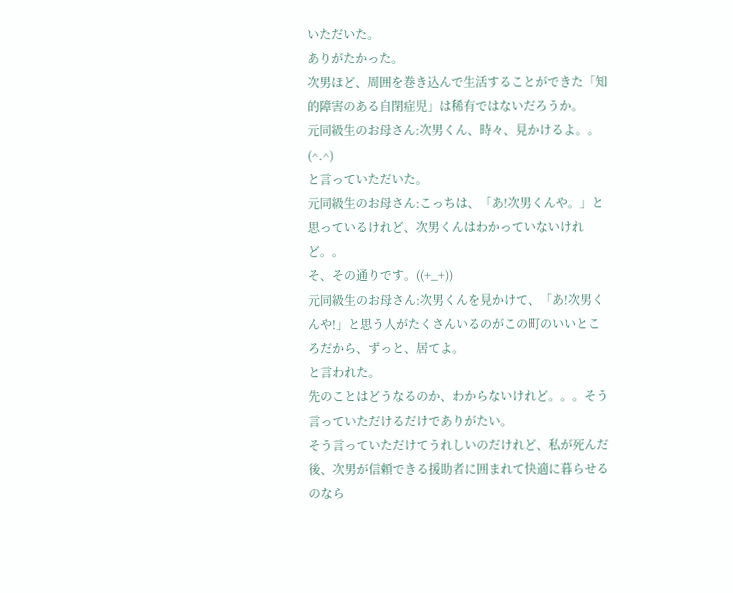いただいた。
ありがたかった。
次男ほど、周囲を巻き込んで生活することができた「知的障害のある自閉症児」は稀有ではないだろうか。
元同級生のお母さん:次男くん、時々、見かけるよ。。(^.^)
と言っていただいた。
元同級生のお母さん:こっちは、「あ!次男くんや。」と思っているけれど、次男くんはわかっていないけれど。。
そ、その通りです。((+_+))
元同級生のお母さん:次男くんを見かけて、「あ!次男くんや!」と思う人がたくさんいるのがこの町のいいところだから、ずっと、居てよ。
と言われた。
先のことはどうなるのか、わからないけれど。。。そう言っていただけるだけでありがたい。
そう言っていただけてうれしいのだけれど、私が死んだ後、次男が信頼できる援助者に囲まれて快適に暮らせるのなら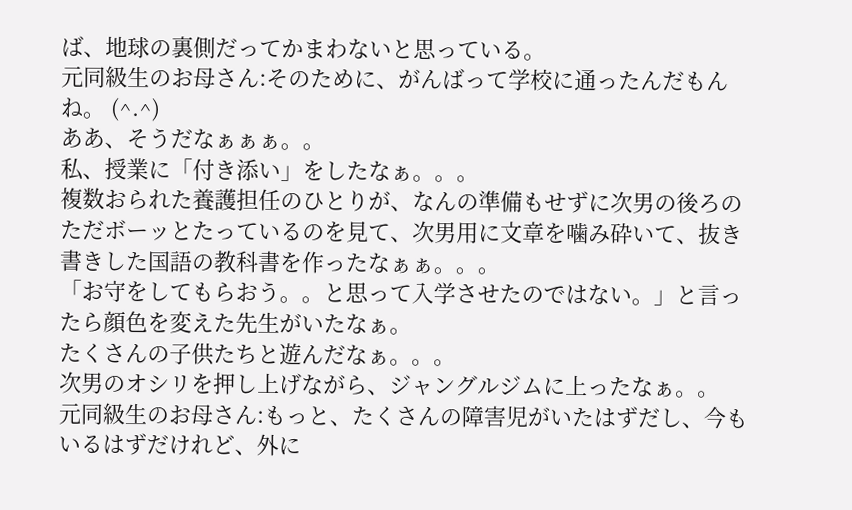ば、地球の裏側だってかまわないと思っている。
元同級生のお母さん:そのために、がんばって学校に通ったんだもんね。 (^.^)
ああ、そうだなぁぁぁ。。
私、授業に「付き添い」をしたなぁ。。。
複数おられた養護担任のひとりが、なんの準備もせずに次男の後ろのただボーッとたっているのを見て、次男用に文章を噛み砕いて、抜き書きした国語の教科書を作ったなぁぁ。。。
「お守をしてもらおう。。と思って入学させたのではない。」と言ったら顔色を変えた先生がいたなぁ。
たくさんの子供たちと遊んだなぁ。。。
次男のオシリを押し上げながら、ジャングルジムに上ったなぁ。。
元同級生のお母さん:もっと、たくさんの障害児がいたはずだし、今もいるはずだけれど、外に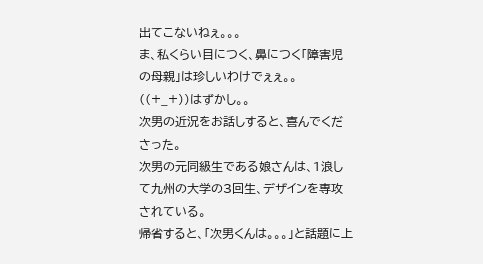出てこないねぇ。。。
ま、私くらい目につく、鼻につく「障害児の母親」は珍しいわけでぇぇ。。
((+_+))はずかし。。
次男の近況をお話しすると、喜んでくださった。
次男の元同級生である娘さんは、1浪して九州の大学の3回生、デザインを専攻されている。
帰省すると、「次男くんは。。。」と話題に上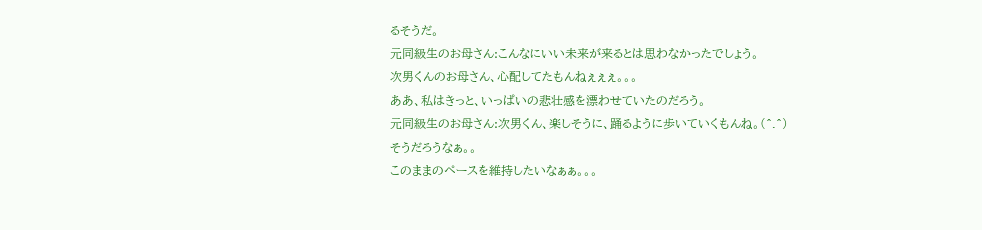るそうだ。
元同級生のお母さん:こんなにいい未来が来るとは思わなかったでしょう。
次男くんのお母さん、心配してたもんねぇぇぇ。。。
ああ、私はきっと、いっぱいの悲壮感を漂わせていたのだろう。
元同級生のお母さん:次男くん、楽しそうに、踊るように歩いていくもんね。(^.^)
そうだろうなぁ。。
このままのペースを維持したいなぁぁ。。。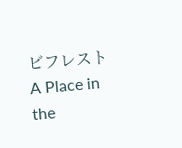ビフレスト A Place in the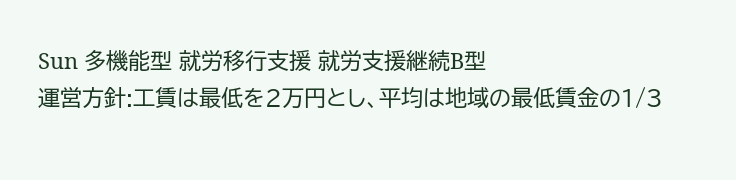Sun 多機能型 就労移行支援 就労支援継続B型
運営方針:工賃は最低を2万円とし、平均は地域の最低賃金の1/3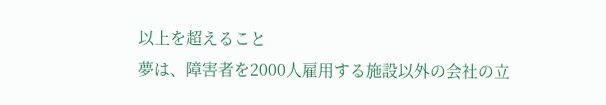以上を超えること
夢は、障害者を2000人雇用する施設以外の会社の立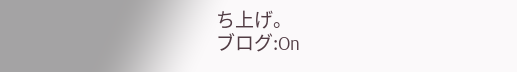ち上げ。
ブログ:On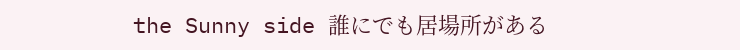the Sunny side 誰にでも居場所がある